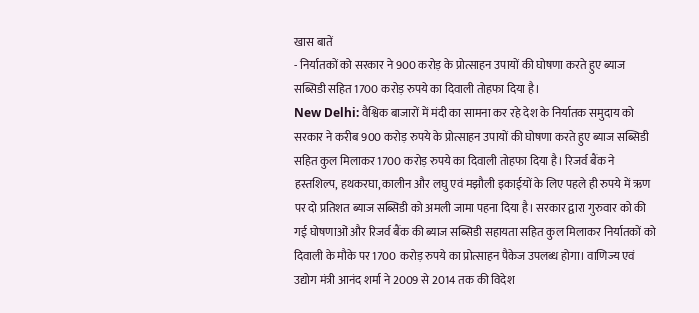खास बातें
- निर्यातकों को सरकार ने 900 करोड़ के प्रोत्साहन उपायों की घोषणा करते हुए ब्याज सब्सिडी सहित 1700 करोड़ रुपये का दिवाली तोहफा दिया है।
New Delhi: वैश्विक बाजारों में मंदी का सामना कर रहे देश के निर्यातक समुदाय को सरकार ने करीब 900 करोड़ रुपये के प्रोत्साहन उपायों की घोषणा करते हुए ब्याज सब्सिडी सहित कुल मिलाकर 1700 करोड़ रुपये का दिवाली तोहफा दिया है। रिजर्व बैंक ने हस्तशिल्प, हथकरघा, कालीन और लघु एवं मझौली इकाईयों के लिए पहले ही रुपये में ऋण पर दो प्रतिशत ब्याज सब्सिडी को अमली जामा पहना दिया है। सरकार द्वारा गुरुवार को की गई घोषणाओं और रिजर्व बैंक की ब्याज सब्सिडी सहायता सहित कुल मिलाकर निर्यातकों को दिवाली के मौके पर 1700 करोड़ रुपये का प्रोत्साहन पैकेज उपलब्ध होगा। वाणिज्य एवं उद्योग मंत्री आनंद शर्मा ने 2009 से 2014 तक की विदेश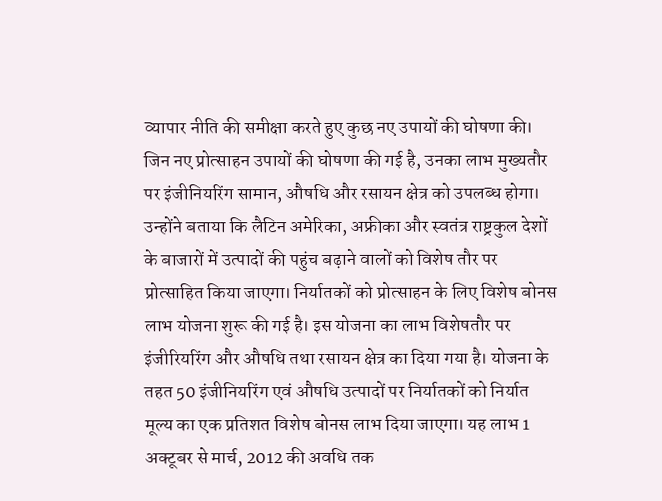व्यापार नीति की समीक्षा करते हुए कुछ नए उपायों की घोषणा की। जिन नए प्रोत्साहन उपायों की घोषणा की गई है, उनका लाभ मुख्यतौर पर इंजीनियरिंग सामान, औषधि और रसायन क्षेत्र को उपलब्ध होगा। उन्होंने बताया कि लैटिन अमेरिका, अफ्रीका और स्वतंत्र राष्ट्रकुल देशों के बाजारों में उत्पादों की पहुंच बढ़ाने वालों को विशेष तौर पर प्रोत्साहित किया जाएगा। निर्यातकों को प्रोत्साहन के लिए विशेष बोनस लाभ योजना शुरू की गई है। इस योजना का लाभ विशेषतौर पर इंजीरियरिंग और औषधि तथा रसायन क्षेत्र का दिया गया है। योजना के तहत 50 इंजीनियरिंग एवं औषधि उत्पादों पर निर्यातकों को निर्यात मूल्य का एक प्रतिशत विशेष बोनस लाभ दिया जाएगा। यह लाभ 1 अक्टूबर से मार्च, 2012 की अवधि तक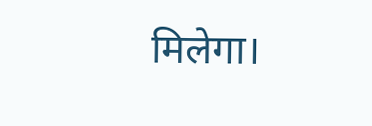मिलेगा।